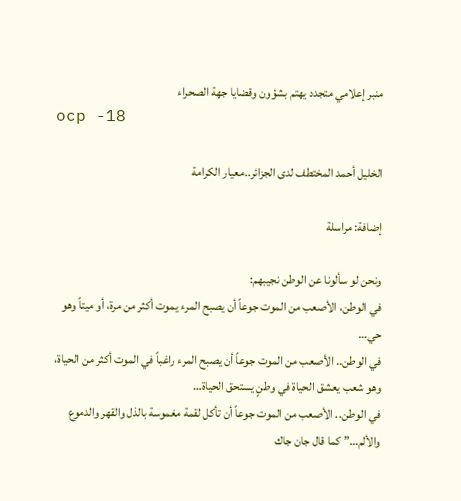منبر إعلامي متجدد يهتم بشؤون وقضايا جهة الصحراء
ocp -18

الخليل أحمد المختطف لدى الجزائر..معيار الكرامة

إضافة: مراسلة

ونحن لو سألونا عن الوطن نجيبهم:
في الوطن، الأصعب من الموت جوعاً أن يصبح المرء يموت أكثر من مرة، أو ميتاً وهو حي…
في الوطن.. الأصعب من الموت جوعاً أن يصبح المرء راغباً في الموت أكثر من الحياة، وهو شعب يعشق الحياة في وطنٍ يستحق الحياة…
في الوطن.. الأصعب من الموت جوعاً أن تأكل لقمة مغموسة بالذل والقهر والدموع والألم…” كما قال جان جاك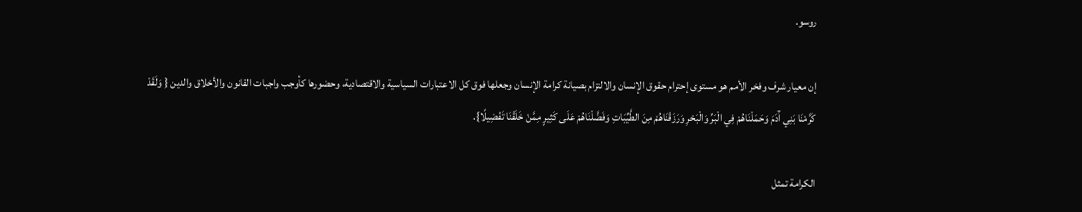روسو.

إن معيار شرف وفخر الأمم هو مستوى إحترام حقوق الإنسان والالتزام بصيانة كرامة الإنسان وجعلها فوق كل الاعتبارات السياسية والاقتصادية، وحضورها كأوجب واجبات القانون والأخلاق والدين { وَلَقَدْ كَرَّمْنَا بَنِي آَدَمَ وَحَمَلْنَاهُمْ فِي الْبَرِّ وَالْبَحْرِ وَرَزَقْنَاهُمْ مِنَ الطَّيِّبَاتِ وَفَضَّلْنَاهُمْ عَلَى كَثِيرٍ مِمَّنْ خَلَقْنَا تَفْضِيلًا}.

الكرامة تمثل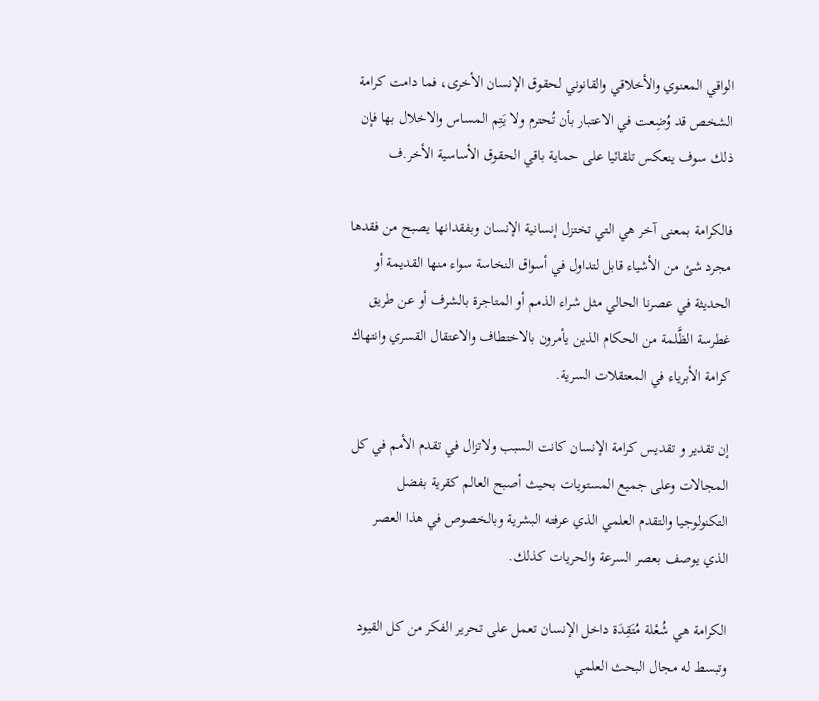الواقي المعنوي والأخلاقي والقانوني لحقوق الإنسان الأخرى، فما دامت كرامة الشخص قد وُضِعت في الاعتبار بأن تُحترم ولا يَتِم المساس والاخلال بها فإن ذلك سوف ينعكس تلقائيا على حماية باقي الحقوق الأساسية الأخر.ف

فالكرامة بمعنى آخر هي التي تختزل إنسانية الإنسان وبفقدانها يصبح من فقدها مجرد شئ من الأشياء قابل لتداول في أسواق النخاسة سواء منها القديمة أو الحديثة في عصرنا الحالي مثل شراء الذمم أو المتاجرة بالشرف أو عن طريق غطرسة الظَّلمة من الحكام الذين يأمرون بالاختطاف والاعتقال القسري وانتهاك كرامة الأبرياء في المعتقلات السرية.

إن تقدير و تقديس كرامة الإنسان كانت السبب ولاتزال في تقدم الأمم في كل المجالات وعلى جميع المستويات بحيث أصبح العالم كقرية بفضل التكنولوجيا والتقدم العلمي الذي عرفته البشرية وبالخصوص في هذا العصر الذي يوصف بعصر السرعة والحريات كذلك.

الكرامة هي شُعْلة مُتَقِدَة داخل الإنسان تعمل على تحرير الفكر من كل القيود وتبسط له مجال البحث العلمي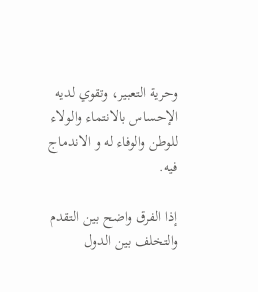وحرية التعبير، وتقوي لديه الإحساس بالانتماء والولاء للوطن والوفاء له و الاندماج فيه.

إذا الفرق واضح بين التقدم والتخلف بين الدول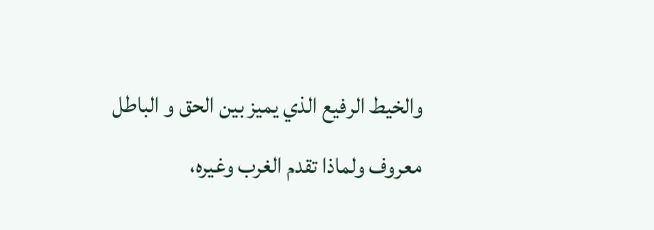والخيط الرفيع الذي يميز بين الحق و الباطل معروف ولماذا تقدم الغرب وغيره،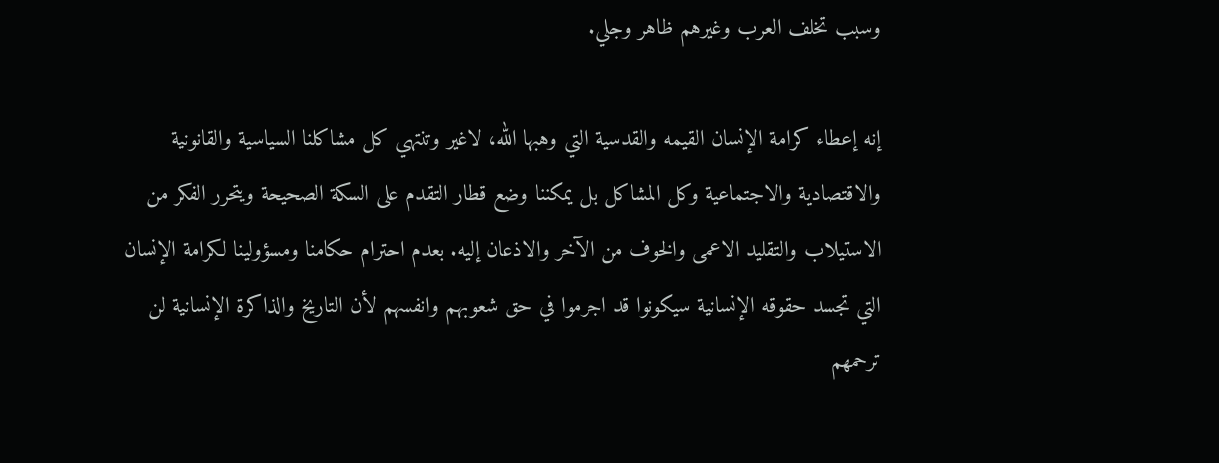وسبب تخلف العرب وغيرهم ظاهر وجلي.

إنه إعطاء كرامة الإنسان القيمه والقدسية التي وهبها الله، لاغير وتنتهي كل مشاكلنا السياسية والقانونية والاقتصادية والاجتماعية وكل المشاكل بل يمكننا وضع قطار التقدم على السكة الصحيحة ويتحرر الفكر من الاستيلاب والتقليد الاعمى والخوف من الآخر والاذعان إليه. بعدم احترام حكامنا ومسؤولينا لكرامة الإنسان التي تجسد حقوقه الإنسانية سيكونوا قد اجرموا في حق شعوبهم وانفسهم لأن التاريخ والذاكرة الإنسانية لن ترحمهم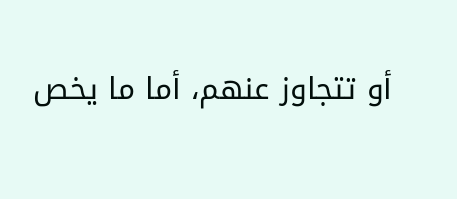أو تتجاوز عنهم، أما ما يخص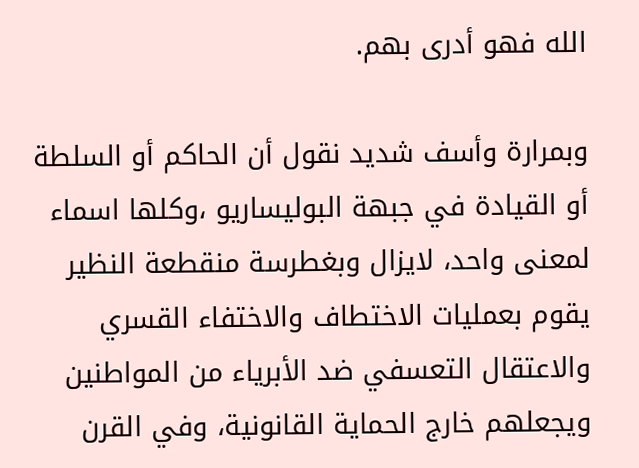الله فهو أدرى بهم.

وبمرارة وأسف شديد نقول أن الحاكم أو السلطة أو القيادة في جبهة البوليساريو ،وكلها اسماء لمعنى واحد، لايزال وبغطرسة منقطعة النظير يقوم بعمليات الاختطاف والاختفاء القسري والاعتقال التعسفي ضد الأبرياء من المواطنين ويجعلهم خارج الحماية القانونية، وفي القرن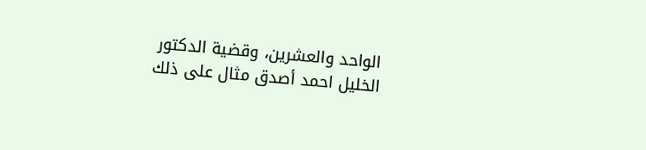الواحد والعشرين، وقضية الدكتور الخليل احمد أصدق مثال على ذلك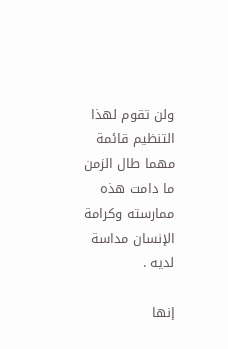ولن تقوم لهذا التنظيم قائمة مهما طال الزمن ما دامت هذه ممارسته وكرامة الإنسان مداسة لديه .

إنها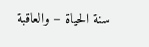سنة الحياة – والعاقبة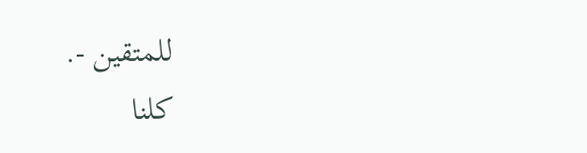للمتقين -.
كلنا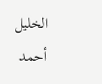الخليل أحمد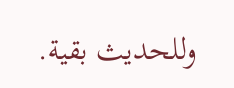وللحديث بقية.